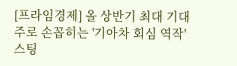[프라임경제] 올 상반기 최대 기대주로 손꼽히는 '기아차 회심 역작' 스팅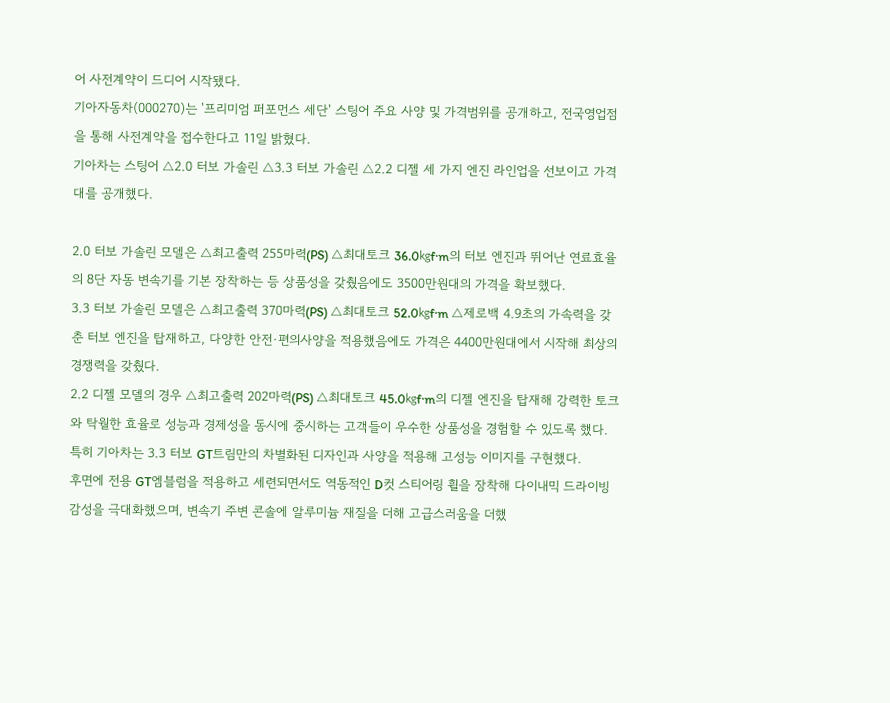어 사전계약이 드디어 시작됐다.
기아자동차(000270)는 '프리미엄 퍼포먼스 세단' 스팅어 주요 사양 및 가격범위를 공개하고, 전국영업점을 통해 사전계약을 접수한다고 11일 밝혔다.
기아차는 스팅어 △2.0 터보 가솔린 △3.3 터보 가솔린 △2.2 디젤 세 가지 엔진 라인업을 선보이고 가격대를 공개했다.

2.0 터보 가솔린 모델은 △최고출력 255마력(PS) △최대토크 36.0㎏f·m의 터보 엔진과 뛰어난 연료효율의 8단 자동 변속기를 기본 장착하는 등 상품성을 갖췄음에도 3500만원대의 가격을 확보했다.
3.3 터보 가솔린 모델은 △최고출력 370마력(PS) △최대토크 52.0㎏f·m △제로백 4.9초의 가속력을 갖춘 터보 엔진을 탑재하고, 다양한 안전·편의사양을 적용했음에도 가격은 4400만원대에서 시작해 최상의 경쟁력을 갖췄다.
2.2 디젤 모델의 경우 △최고출력 202마력(PS) △최대토크 45.0㎏f·m의 디젤 엔진을 탑재해 강력한 토크와 탁월한 효율로 성능과 경제성을 동시에 중시하는 고객들이 우수한 상품성을 경험할 수 있도록 했다.
특히 기아차는 3.3 터보 GT트림만의 차별화된 디자인과 사양을 적용해 고성능 이미지를 구현했다.
후면에 전용 GT엠블럼을 적용하고 세련되면서도 역동적인 D컷 스티어링 휠을 장착해 다이내믹 드라이빙 감성을 극대화했으며, 변속기 주변 콘솔에 알루미늄 재질을 더해 고급스러움을 더했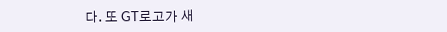다. 또 GT로고가 새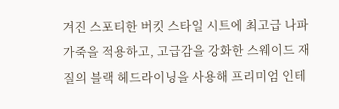겨진 스포티한 버킷 스타일 시트에 최고급 나파 가죽을 적용하고, 고급감을 강화한 스웨이드 재질의 블랙 헤드라이닝을 사용해 프리미엄 인테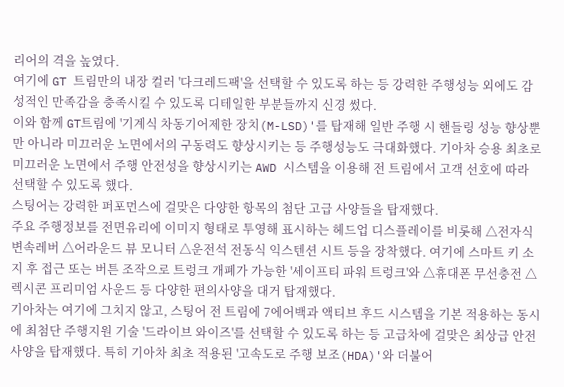리어의 격을 높였다.
여기에 GT 트림만의 내장 컬러 '다크레드팩'을 선택할 수 있도록 하는 등 강력한 주행성능 외에도 감성적인 만족감을 충족시킬 수 있도록 디테일한 부분들까지 신경 썼다.
이와 함께 GT트림에 '기계식 차동기어제한 장치(M-LSD)'를 탑재해 일반 주행 시 핸들링 성능 향상뿐만 아니라 미끄러운 노면에서의 구동력도 향상시키는 등 주행성능도 극대화했다. 기아차 승용 최초로 미끄러운 노면에서 주행 안전성을 향상시키는 AWD 시스템을 이용해 전 트림에서 고객 선호에 따라 선택할 수 있도록 했다.
스팅어는 강력한 퍼포먼스에 걸맞은 다양한 항목의 첨단 고급 사양들을 탑재했다.
주요 주행정보를 전면유리에 이미지 형태로 투영해 표시하는 헤드업 디스플레이를 비롯해 △전자식 변속레버 △어라운드 뷰 모니터 △운전석 전동식 익스텐션 시트 등을 장착했다. 여기에 스마트 키 소지 후 접근 또는 버튼 조작으로 트렁크 개폐가 가능한 '세이프티 파워 트렁크'와 △휴대폰 무선충전 △렉시콘 프리미엄 사운드 등 다양한 편의사양을 대거 탑재했다.
기아차는 여기에 그치지 않고, 스팅어 전 트림에 7에어백과 액티브 후드 시스템을 기본 적용하는 동시에 최첨단 주행지원 기술 '드라이브 와이즈'를 선택할 수 있도록 하는 등 고급차에 걸맞은 최상급 안전사양을 탑재했다. 특히 기아차 최초 적용된 '고속도로 주행 보조(HDA)'와 더불어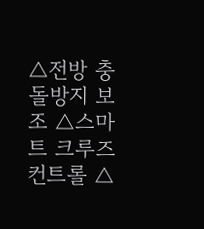△전방 충돌방지 보조 △스마트 크루즈 컨트롤 △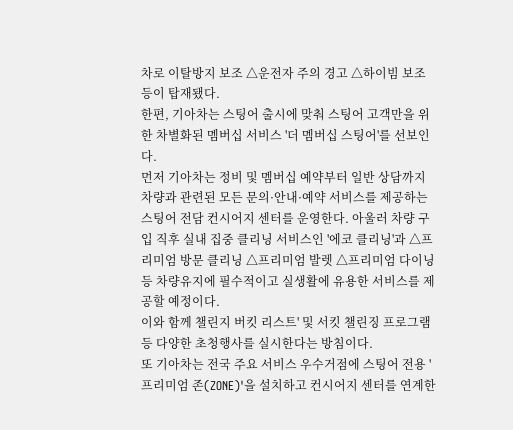차로 이탈방지 보조 △운전자 주의 경고 △하이빔 보조 등이 탑재됐다.
한편, 기아차는 스팅어 출시에 맞춰 스팅어 고객만을 위한 차별화된 멤버십 서비스 '더 멤버십 스팅어'를 선보인다.
먼저 기아차는 정비 및 멤버십 예약부터 일반 상담까지 차량과 관련된 모든 문의·안내·예약 서비스를 제공하는 스팅어 전담 컨시어지 센터를 운영한다. 아울러 차량 구입 직후 실내 집중 클리닝 서비스인 '에코 클리닝'과 △프리미엄 방문 클리닝 △프리미엄 발렛 △프리미엄 다이닝 등 차량유지에 필수적이고 실생활에 유용한 서비스를 제공할 예정이다.
이와 함께 챌린지 버킷 리스트' 및 서킷 챌린징 프로그램 등 다양한 초청행사를 실시한다는 방침이다.
또 기아차는 전국 주요 서비스 우수거점에 스팅어 전용 '프리미엄 존(ZONE)'을 설치하고 컨시어지 센터를 연계한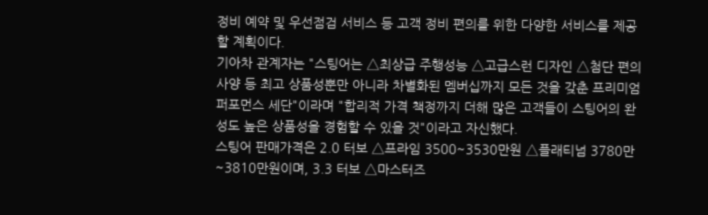정비 예약 및 우선점검 서비스 등 고객 정비 편의를 위한 다양한 서비스를 제공할 계획이다.
기아차 관계자는 "스팅어는 △최상급 주행성능 △고급스런 디자인 △첨단 편의사양 등 최고 상품성뿐만 아니라 차별화된 멤버십까지 모든 것을 갖춘 프리미엄 퍼포먼스 세단"이라며 "합리적 가격 책정까지 더해 많은 고객들이 스팅어의 완성도 높은 상품성을 경험할 수 있을 것"이라고 자신했다.
스팅어 판매가격은 2.0 터보 △프라임 3500~3530만원 △플래티넘 3780만~3810만원이며, 3.3 터보 △마스터즈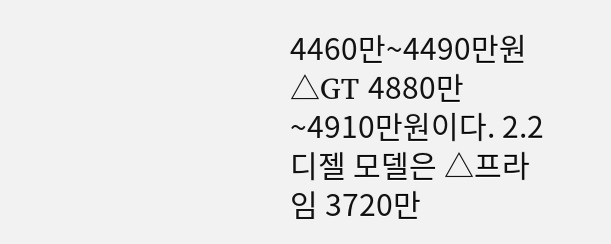4460만~4490만원 △GT 4880만~4910만원이다. 2.2 디젤 모델은 △프라임 3720만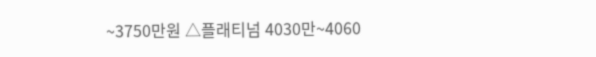~3750만원 △플래티넘 4030만~4060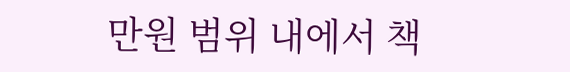만원 범위 내에서 책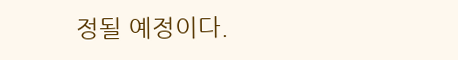정될 예정이다.